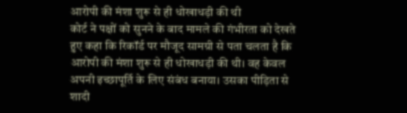आरोपी की मंशा शुरू से ही धोखाधड़ी की थी
कोर्ट ने पक्षों को सुनने के बाद मामले की गंभीरता को देखते हुए कहा कि रिकॉर्ड पर मौजूद सामग्री से पता चलता है कि आरोपी की मंशा शुरू से ही धोखाधड़ी की थी। वह केवल अपनी इच्छापूर्ति के लिए संबंध बनाया। उसका पीड़िता से शादी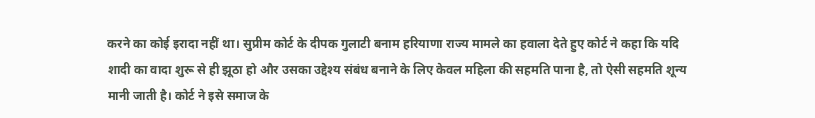करने का कोई इरादा नहीं था। सुप्रीम कोर्ट के दीपक गुलाटी बनाम हरियाणा राज्य मामले का हवाला देते हुए कोर्ट ने कहा कि यदि शादी का वादा शुरू से ही झूठा हो और उसका उद्देश्य संबंध बनाने के लिए केवल महिला की सहमति पाना है, तो ऐसी सहमति शून्य मानी जाती है। कोर्ट ने इसे समाज के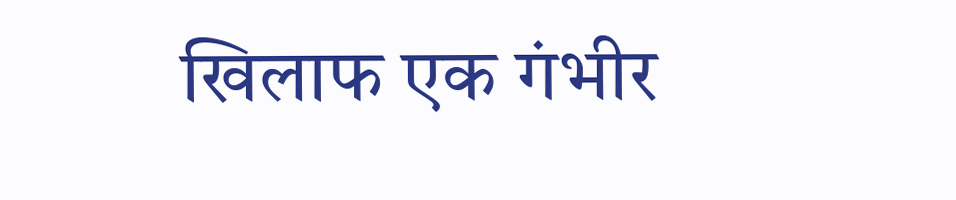खिलाफ एक गंभीर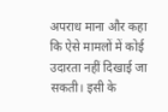अपराध माना और कहा कि ऐसे मामलों में कोई उदारता नहीं दिखाई जा सकती। इसी के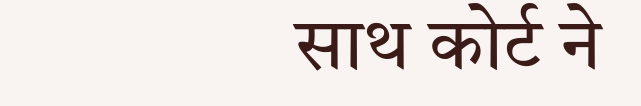साथ कोर्ट ने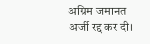अग्रिम जमानत अर्जी रद्द कर दी।